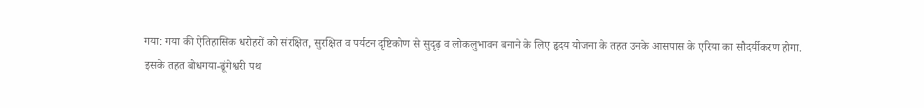गया: गया की ऐतिहासिक धरोहरों को संरक्षित, सुरक्षित व पर्यटन दृष्टिकोण से सुदृढ़ व लोकलुभावन बनाने के लिए हृदय योजना के तहत उनके आसपास के एरिया का सौदर्यीकरण होगा.
इसके तहत बोधगया-ढूंगेश्वरी पथ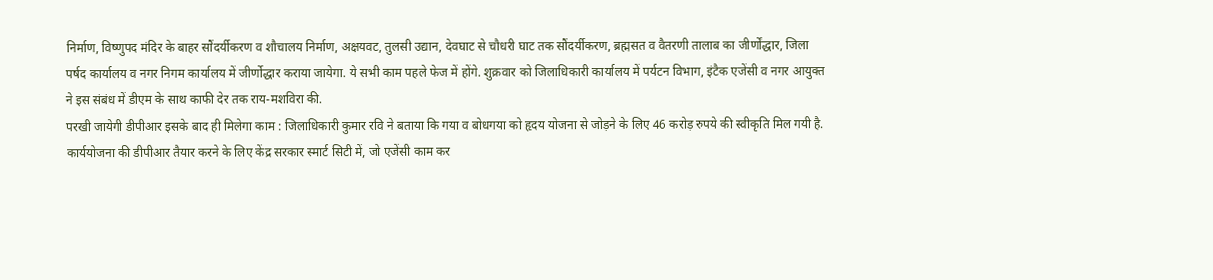निर्माण, विष्णुपद मंदिर के बाहर सौंदर्यीकरण व शौचालय निर्माण, अक्षयवट, तुलसी उद्यान, देवघाट से चौधरी घाट तक सौंदर्यीकरण, ब्रह्मसत व वैतरणी तालाब का जीर्णोंद्धार, जिला पर्षद कार्यालय व नगर निगम कार्यालय में जीर्णोद्धार कराया जायेगा. ये सभी काम पहले फेज में होंगे. शुक्रवार को जिलाधिकारी कार्यालय में पर्यटन विभाग, इंटैक एजेंसी व नगर आयुक्त ने इस संबंध में डीएम के साथ काफी देर तक राय-मशविरा की.
परखी जायेगी डीपीआर इसके बाद ही मिलेगा काम : जिलाधिकारी कुमार रवि ने बताया कि गया व बोधगया को हृदय योजना से जोड़ने के लिए 46 करोड़ रुपये की स्वीकृति मिल गयी है. कार्ययोजना की डीपीआर तैयार करने के लिए केंद्र सरकार स्मार्ट सिटी में, जो एजेंसी काम कर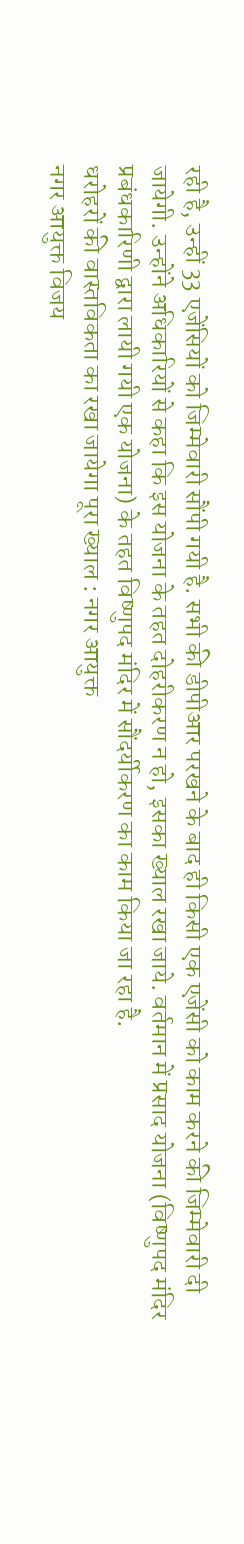रही है, उन्हीं 33 एजेंसियों को जिम्मेवारी सौंपी गयी है. सभी की डीपीआर परखने के बाद ही किसी एक एजेंसी को काम करने की जिम्मेवारी दी जायेगी. उन्होंने अधिकारियों से कहा कि इस योजना के तहत दोहरीकरण न हो, इसका ख्याल रखा जाये. वर्तमान में प्रसाद योजना (विष्णुपद मंदिर प्रबंधकारिणी द्वारा लायी गयी एक योजना) के तहत विष्णुपद मंदिर में सौंदर्यीकरण का काम किया जा रहा है.
धरोहरों की वास्तविकता का रखा जायेगा पूरा ख्याल : नगर आयुक्त
नगर आयुक्त विजय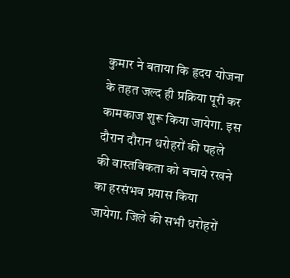कुमार ने बताया कि हृदय योजना के तहत जल्द ही प्रक्रिया पूरी कर कामकाज शुरू किया जायेगा. इस दौरान दौरान धरोहरों की पहले की वास्तविकता को बचाये रखने का हरसंभव प्रयास किया जायेगा. जिले की सभी धरोहरों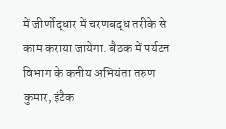में जीर्णोद्धार में चरणबद्ध तरीके से काम कराया जायेगा. बैठक में पर्यटन विभाग के कनीय अभियंता तरुण कुमार, इंटैक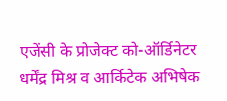एजेंसी के प्रोजेक्ट को-ऑर्डिनेटर धर्मेंद्र मिश्र व आर्किटेक अभिषेक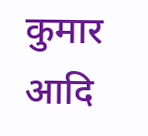कुमार आदि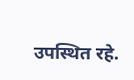उपस्थित रहे.